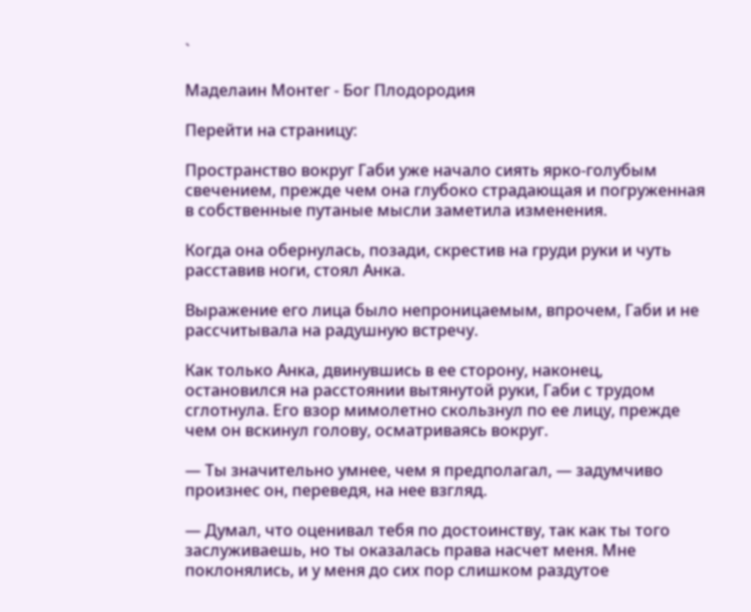`

Маделаин Монтег - Бог Плодородия

Перейти на страницу:

Пространство вокруг Габи уже начало сиять ярко-голубым свечением, прежде чем она глубоко страдающая и погруженная в собственные путаные мысли заметила изменения.

Когда она обернулась, позади, скрестив на груди руки и чуть расставив ноги, стоял Анка.

Выражение его лица было непроницаемым, впрочем, Габи и не рассчитывала на радушную встречу.

Как только Анка, двинувшись в ее сторону, наконец, остановился на расстоянии вытянутой руки, Габи с трудом сглотнула. Его взор мимолетно скользнул по ее лицу, прежде чем он вскинул голову, осматриваясь вокруг.

— Ты значительно умнее, чем я предполагал, — задумчиво произнес он, переведя, на нее взгляд.

— Думал, что оценивал тебя по достоинству, так как ты того заслуживаешь, но ты оказалась права насчет меня. Мне поклонялись, и у меня до сих пор слишком раздутое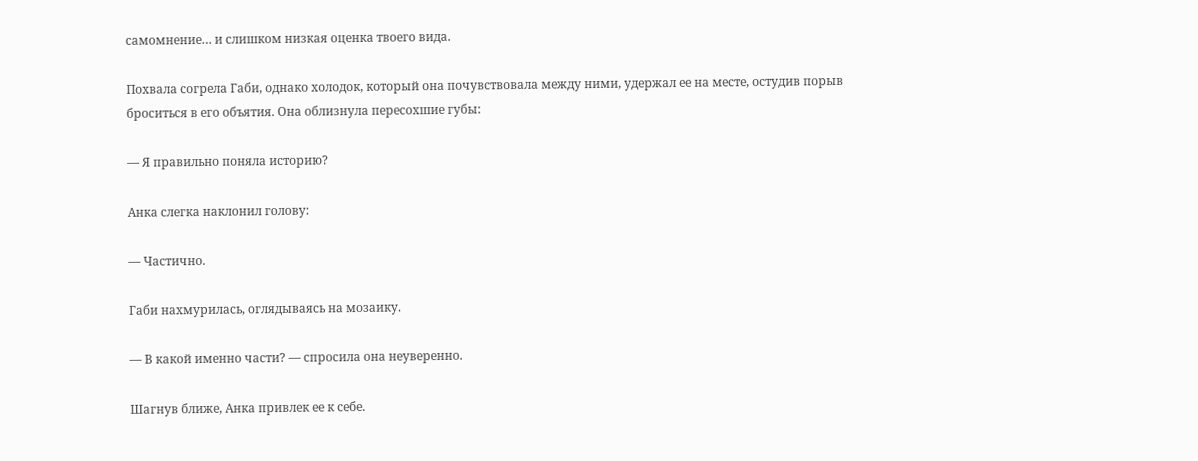самомнение… и слишком низкая оценка твоего вида.

Похвала согрела Габи, однако холодок, который она почувствовала между ними, удержал ее на месте, остудив порыв броситься в его объятия. Она облизнула пересохшие губы:

— Я правильно поняла историю?

Анка слегка наклонил голову:

— Частично.

Габи нахмурилась, оглядываясь на мозаику.

— В какой именно части? — спросила она неуверенно.

Шагнув ближе, Анка привлек ее к себе.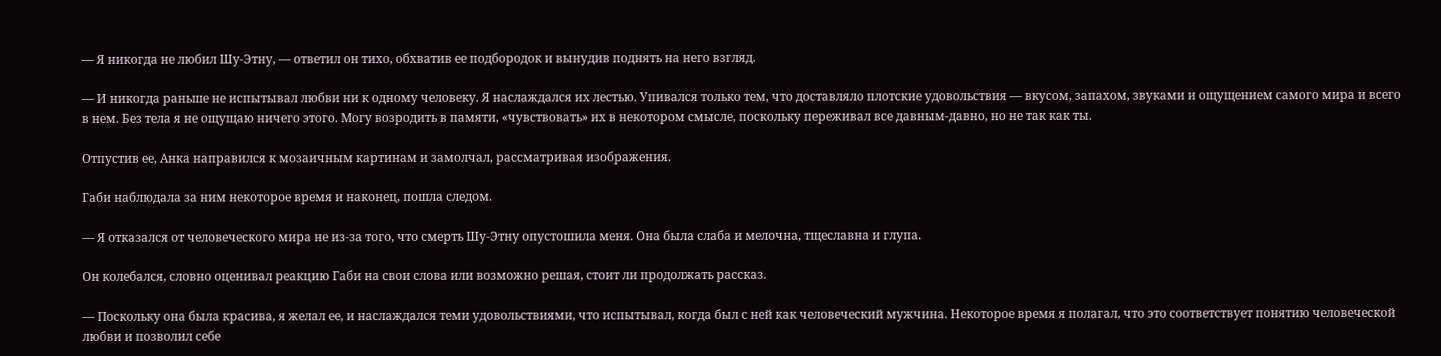— Я никогда не любил Шу-Этну, — ответил он тихо, обхватив ее подбородок и вынудив поднять на него взгляд.

— И никогда раньше не испытывал любви ни к одному человеку. Я наслаждался их лестью. Упивался только тем, что доставляло плотские удовольствия — вкусом, запахом, звуками и ощущением самого мира и всего в нем. Без тела я не ощущаю ничего этого. Могу возродить в памяти, «чувствовать» их в некотором смысле, поскольку переживал все давным-давно, но не так как ты.

Отпустив ее, Анка направился к мозаичным картинам и замолчал, рассматривая изображения.

Габи наблюдала за ним некоторое время и наконец, пошла следом.

— Я отказался от человеческого мира не из-за того, что смерть Шу-Этну опустошила меня. Она была слаба и мелочна, тщеславна и глупа.

Он колебался, словно оценивал реакцию Габи на свои слова или возможно решая, стоит ли продолжать рассказ.

— Поскольку она была красива, я желал ее, и наслаждался теми удовольствиями, что испытывал, когда был с ней как человеческий мужчина. Некоторое время я полагал, что это соответствует понятию человеческой любви и позволил себе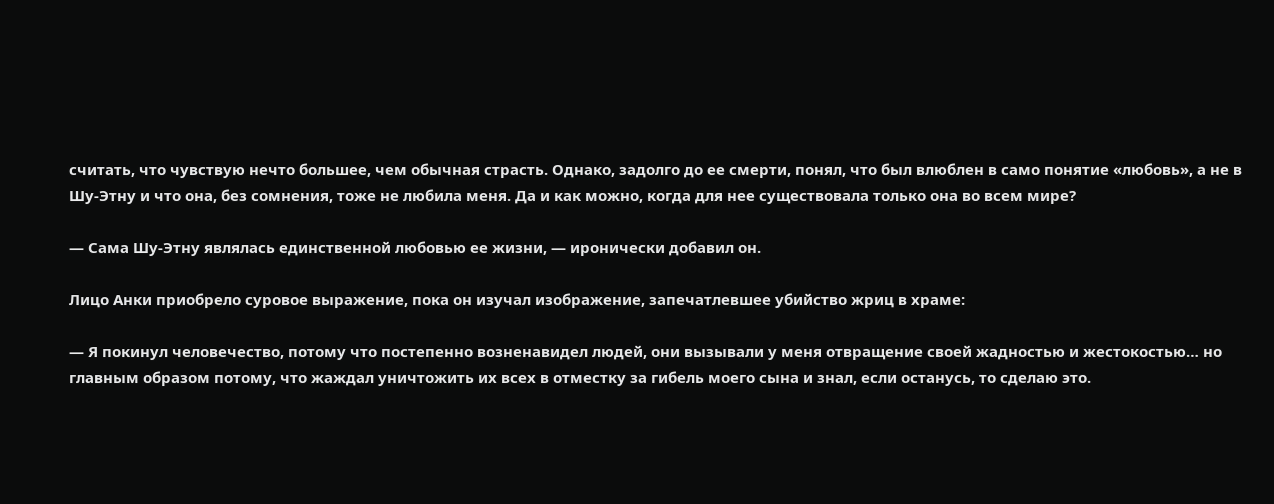считать, что чувствую нечто большее, чем обычная страсть. Однако, задолго до ее смерти, понял, что был влюблен в само понятие «любовь», а не в Шу-Этну и что она, без сомнения, тоже не любила меня. Да и как можно, когда для нее существовала только она во всем мире?

— Сама Шу-Этну являлась единственной любовью ее жизни, — иронически добавил он.

Лицо Анки приобрело суровое выражение, пока он изучал изображение, запечатлевшее убийство жриц в храме:

— Я покинул человечество, потому что постепенно возненавидел людей, они вызывали у меня отвращение своей жадностью и жестокостью… но главным образом потому, что жаждал уничтожить их всех в отместку за гибель моего сына и знал, если останусь, то сделаю это.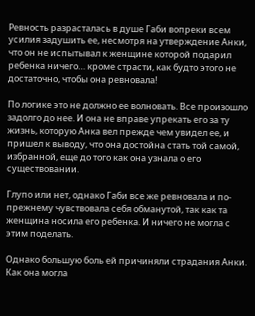Ревность разрасталась в душе Габи вопреки всем усилия задушить ее, несмотря на утверждение Анки, что он не испытывал к женщине которой подарил ребенка ничего… кроме страсти, как будто этого не достаточно, чтобы она ревновала!

По логике это не должно ее волновать. Все произошло задолго до нее. И она не вправе упрекать его за ту жизнь, которую Анка вел прежде чем увидел ее, и пришел к выводу, что она достойна стать той самой, избранной, еще до того как она узнала о его существовании.

Глупо или нет, однако Габи все же ревновала и по-прежнему чувствовала себя обманутой, так как та женщина носила его ребенка. И ничего не могла с этим поделать.

Однако большую боль ей причиняли страдания Анки. Как она могла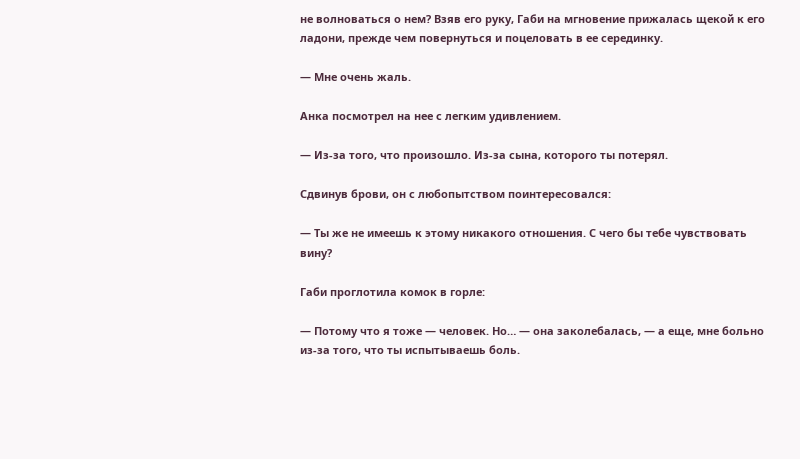не волноваться о нем? Взяв его руку, Габи на мгновение прижалась щекой к его ладони, прежде чем повернуться и поцеловать в ее серединку.

— Мне очень жаль.

Анка посмотрел на нее с легким удивлением.

— Из-за того, что произошло. Из-за сына, которого ты потерял.

Сдвинув брови, он с любопытством поинтересовался:

— Ты же не имеешь к этому никакого отношения. С чего бы тебе чувствовать вину?

Габи проглотила комок в горле:

— Потому что я тоже — человек. Но… — она заколебалась, — а еще, мне больно из-за того, что ты испытываешь боль.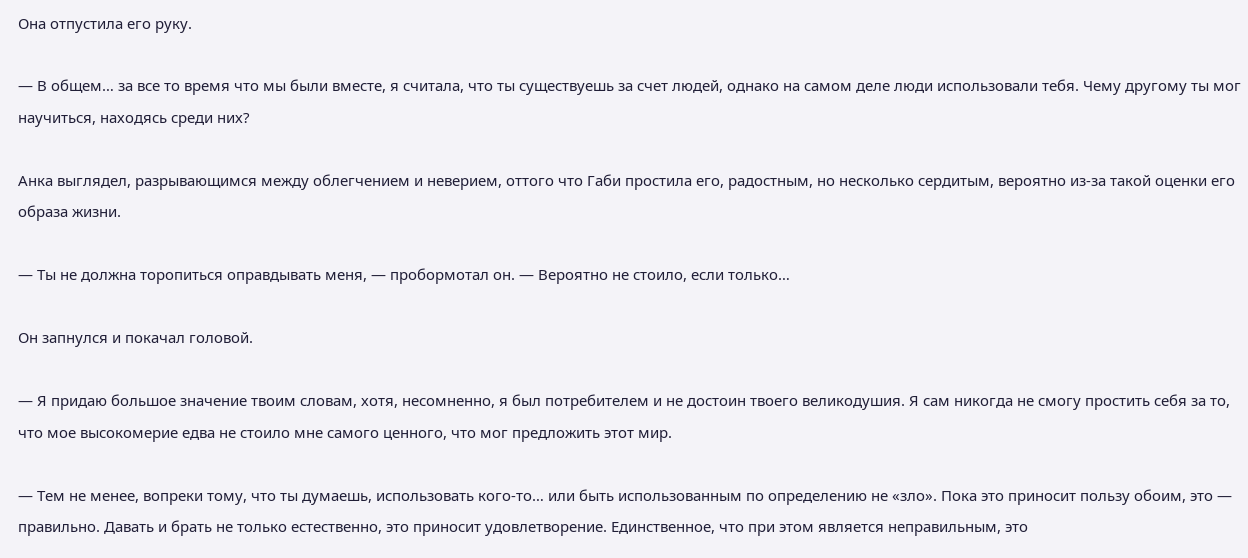Она отпустила его руку.

— В общем… за все то время что мы были вместе, я считала, что ты существуешь за счет людей, однако на самом деле люди использовали тебя. Чему другому ты мог научиться, находясь среди них?

Анка выглядел, разрывающимся между облегчением и неверием, оттого что Габи простила его, радостным, но несколько сердитым, вероятно из-за такой оценки его образа жизни.

— Ты не должна торопиться оправдывать меня, — пробормотал он. — Вероятно не стоило, если только…

Он запнулся и покачал головой.

— Я придаю большое значение твоим словам, хотя, несомненно, я был потребителем и не достоин твоего великодушия. Я сам никогда не смогу простить себя за то, что мое высокомерие едва не стоило мне самого ценного, что мог предложить этот мир.

— Тем не менее, вопреки тому, что ты думаешь, использовать кого-то… или быть использованным по определению не «зло». Пока это приносит пользу обоим, это — правильно. Давать и брать не только естественно, это приносит удовлетворение. Единственное, что при этом является неправильным, это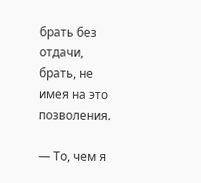брать без отдачи, брать, не имея на это позволения.

— То, чем я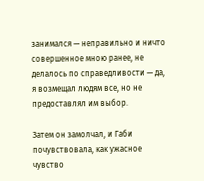занимался — неправильно и ничто совершенное мною ранее, не делалось по справедливости — да, я возмещал людям все, но не предоставлял им выбор.

Затем он замолчал, и Габи почувствовала, как ужасное чувство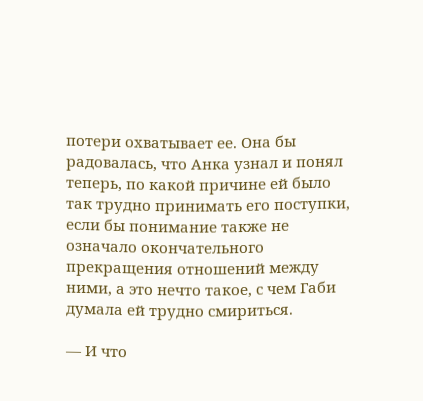потери охватывает ее. Она бы радовалась, что Анка узнал и понял теперь, по какой причине ей было так трудно принимать его поступки, если бы понимание также не означало окончательного прекращения отношений между ними, а это нечто такое, с чем Габи думала ей трудно смириться.

— И что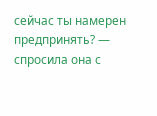сейчас ты намерен предпринять? — спросила она с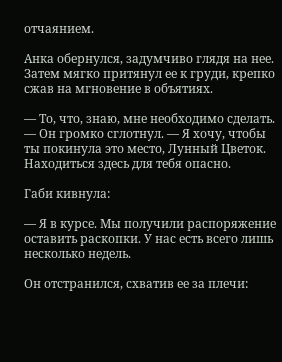отчаянием.

Анка обернулся, задумчиво глядя на нее. Затем мягко притянул ее к груди, крепко сжав на мгновение в объятиях.

— То, что, знаю, мне необходимо сделать. — Он громко сглотнул. — Я хочу, чтобы ты покинула это место, Лунный Цветок. Находиться здесь для тебя опасно.

Габи кивнула:

— Я в курсе. Мы получили распоряжение оставить раскопки. У нас есть всего лишь несколько недель.

Он отстранился, схватив ее за плечи: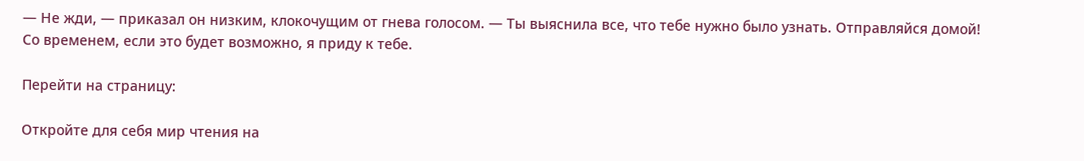— Не жди, — приказал он низким, клокочущим от гнева голосом. — Ты выяснила все, что тебе нужно было узнать. Отправляйся домой! Со временем, если это будет возможно, я приду к тебе.

Перейти на страницу:

Откройте для себя мир чтения на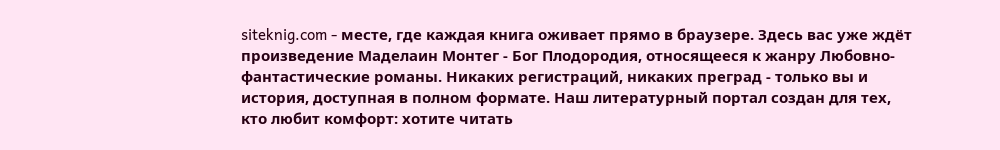siteknig.com - месте, где каждая книга оживает прямо в браузере. Здесь вас уже ждёт произведение Маделаин Монтег - Бог Плодородия, относящееся к жанру Любовно-фантастические романы. Никаких регистраций, никаких преград - только вы и история, доступная в полном формате. Наш литературный портал создан для тех, кто любит комфорт: хотите читать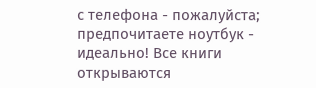с телефона - пожалуйста; предпочитаете ноутбук - идеально! Все книги открываются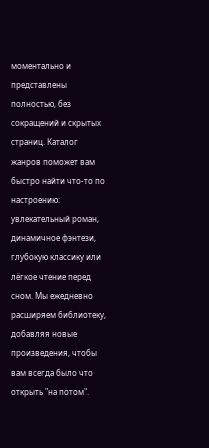моментально и представлены полностью, без сокращений и скрытых страниц. Каталог жанров поможет вам быстро найти что-то по настроению: увлекательный роман, динамичное фэнтези, глубокую классику или лёгкое чтение перед сном. Мы ежедневно расширяем библиотеку, добавляя новые произведения, чтобы вам всегда было что открыть "на потом".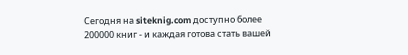Сегодня на siteknig.com доступно более 200000 книг - и каждая готова стать вашей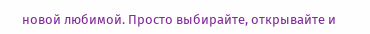новой любимой. Просто выбирайте, открывайте и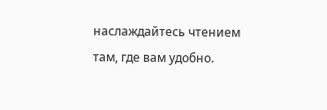наслаждайтесь чтением там, где вам удобно.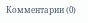Комментарии (0)